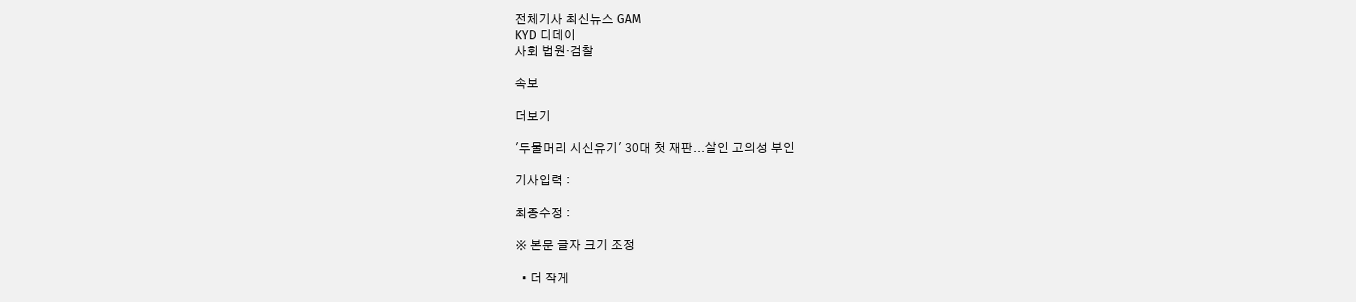전체기사 최신뉴스 GAM
KYD 디데이
사회 법원·검찰

속보

더보기

'두물머리 시신유기' 30대 첫 재판...살인 고의성 부인

기사입력 :

최종수정 :

※ 본문 글자 크기 조정

  • 더 작게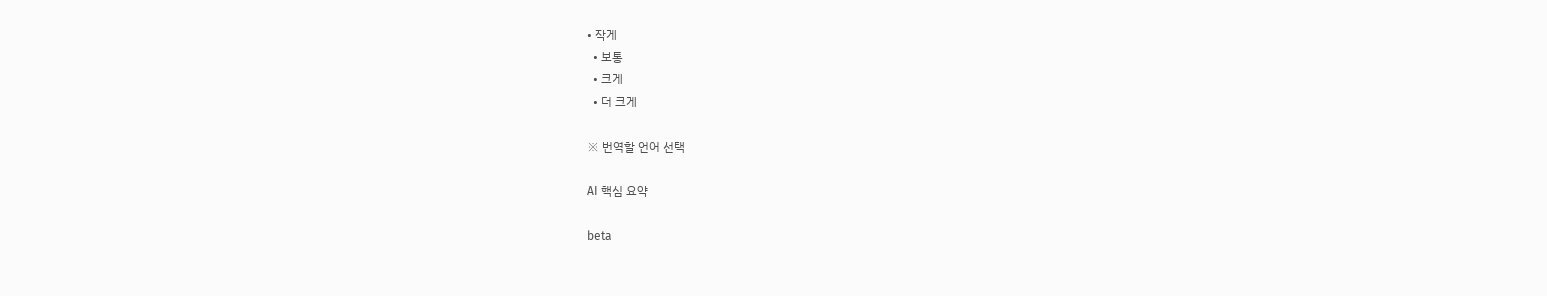• 작게
  • 보통
  • 크게
  • 더 크게

※ 번역할 언어 선택

AI 핵심 요약

beta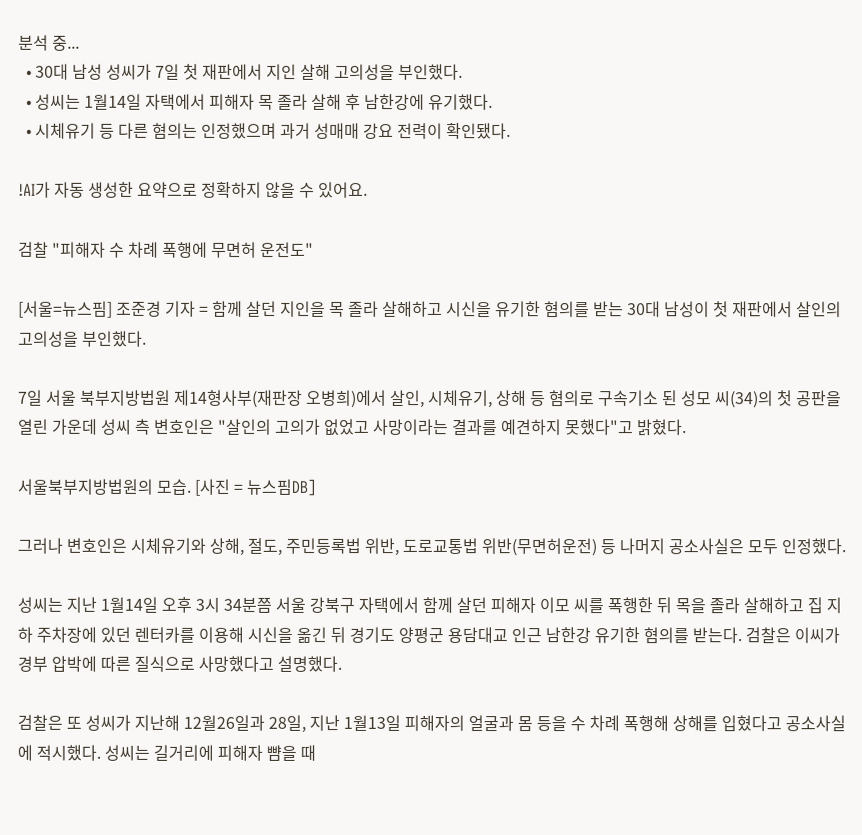분석 중...
  • 30대 남성 성씨가 7일 첫 재판에서 지인 살해 고의성을 부인했다.
  • 성씨는 1월14일 자택에서 피해자 목 졸라 살해 후 남한강에 유기했다.
  • 시체유기 등 다른 혐의는 인정했으며 과거 성매매 강요 전력이 확인됐다.

!AI가 자동 생성한 요약으로 정확하지 않을 수 있어요.

검찰 "피해자 수 차례 폭행에 무면허 운전도"

[서울=뉴스핌] 조준경 기자 = 함께 살던 지인을 목 졸라 살해하고 시신을 유기한 혐의를 받는 30대 남성이 첫 재판에서 살인의 고의성을 부인했다.

7일 서울 북부지방법원 제14형사부(재판장 오병희)에서 살인, 시체유기, 상해 등 혐의로 구속기소 된 성모 씨(34)의 첫 공판을 열린 가운데 성씨 측 변호인은 "살인의 고의가 없었고 사망이라는 결과를 예견하지 못했다"고 밝혔다.

서울북부지방법원의 모습. [사진 = 뉴스핌DB]

그러나 변호인은 시체유기와 상해, 절도, 주민등록법 위반, 도로교통법 위반(무면허운전) 등 나머지 공소사실은 모두 인정했다.

성씨는 지난 1월14일 오후 3시 34분쯤 서울 강북구 자택에서 함께 살던 피해자 이모 씨를 폭행한 뒤 목을 졸라 살해하고 집 지하 주차장에 있던 렌터카를 이용해 시신을 옮긴 뒤 경기도 양평군 용담대교 인근 남한강 유기한 혐의를 받는다. 검찰은 이씨가 경부 압박에 따른 질식으로 사망했다고 설명했다.

검찰은 또 성씨가 지난해 12월26일과 28일, 지난 1월13일 피해자의 얼굴과 몸 등을 수 차례 폭행해 상해를 입혔다고 공소사실에 적시했다. 성씨는 길거리에 피해자 뺨을 때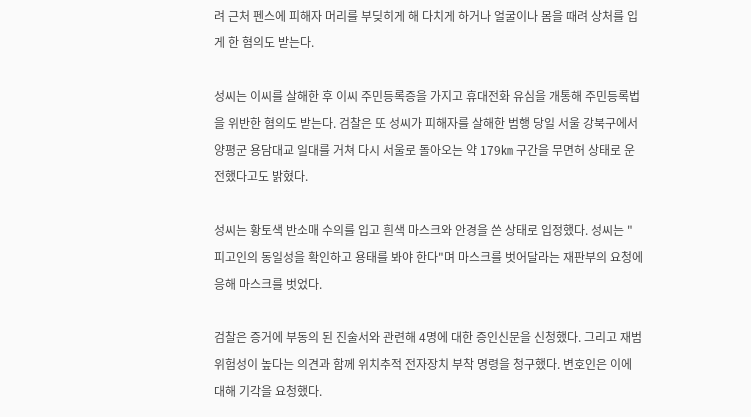려 근처 펜스에 피해자 머리를 부딪히게 해 다치게 하거나 얼굴이나 몸을 때려 상처를 입게 한 혐의도 받는다.

성씨는 이씨를 살해한 후 이씨 주민등록증을 가지고 휴대전화 유심을 개통해 주민등록법을 위반한 혐의도 받는다. 검찰은 또 성씨가 피해자를 살해한 범행 당일 서울 강북구에서 양평군 용담대교 일대를 거쳐 다시 서울로 돌아오는 약 179㎞ 구간을 무면허 상태로 운전했다고도 밝혔다.

성씨는 황토색 반소매 수의를 입고 흰색 마스크와 안경을 쓴 상태로 입정했다. 성씨는 "피고인의 동일성을 확인하고 용태를 봐야 한다"며 마스크를 벗어달라는 재판부의 요청에 응해 마스크를 벗었다.

검찰은 증거에 부동의 된 진술서와 관련해 4명에 대한 증인신문을 신청했다. 그리고 재범 위험성이 높다는 의견과 함께 위치추적 전자장치 부착 명령을 청구했다. 변호인은 이에 대해 기각을 요청했다.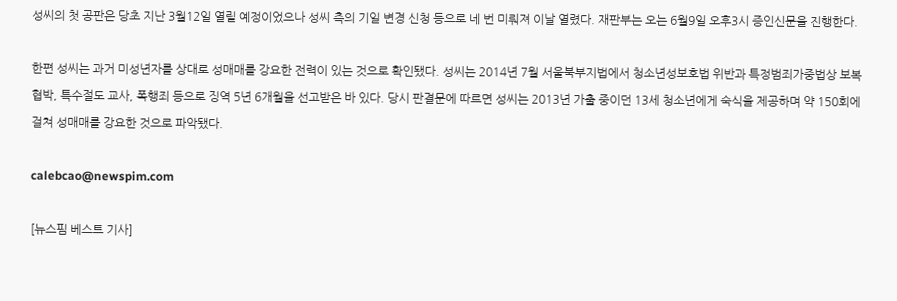성씨의 첫 공판은 당초 지난 3월12일 열릴 예정이었으나 성씨 측의 기일 변경 신청 등으로 네 번 미뤄져 이날 열렸다. 재판부는 오는 6월9일 오후3시 증인신문을 진행한다.

한편 성씨는 과거 미성년자를 상대로 성매매를 강요한 전력이 있는 것으로 확인됐다. 성씨는 2014년 7월 서울북부지법에서 청소년성보호법 위반과 특정범죄가중법상 보복 협박, 특수절도 교사, 폭행죄 등으로 징역 5년 6개월을 선고받은 바 있다. 당시 판결문에 따르면 성씨는 2013년 가출 중이던 13세 청소년에게 숙식을 제공하며 약 150회에 걸쳐 성매매를 강요한 것으로 파악됐다.

calebcao@newspim.com

[뉴스핌 베스트 기사]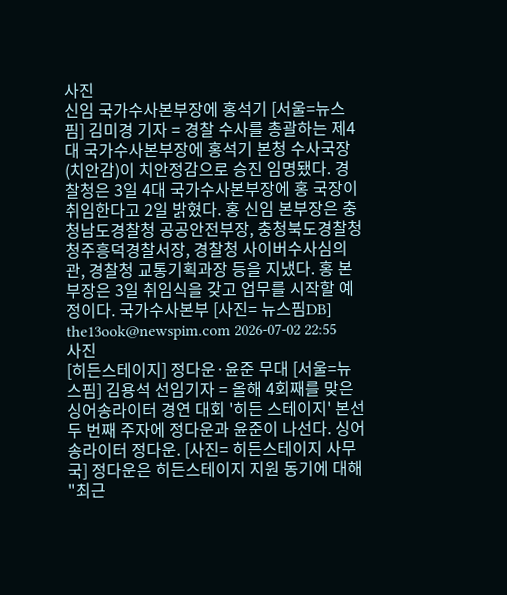사진
신임 국가수사본부장에 홍석기 [서울=뉴스핌] 김미경 기자 = 경찰 수사를 총괄하는 제4대 국가수사본부장에 홍석기 본청 수사국장(치안감)이 치안정감으로 승진 임명됐다. 경찰청은 3일 4대 국가수사본부장에 홍 국장이 취임한다고 2일 밝혔다. 홍 신임 본부장은 충청남도경찰청 공공안전부장, 충청북도경찰청 청주흥덕경찰서장, 경찰청 사이버수사심의관, 경찰청 교통기획과장 등을 지냈다. 홍 본부장은 3일 취임식을 갖고 업무를 시작할 예정이다. 국가수사본부 [사진= 뉴스핌DB] the13ook@newspim.com 2026-07-02 22:55
사진
[히든스테이지] 정다운·윤준 무대 [서울=뉴스핌] 김용석 선임기자 = 올해 4회째를 맞은 싱어송라이터 경연 대회 '히든 스테이지' 본선 두 번째 주자에 정다운과 윤준이 나선다. 싱어송라이터 정다운. [사진= 히든스테이지 사무국] 정다운은 히든스테이지 지원 동기에 대해 "최근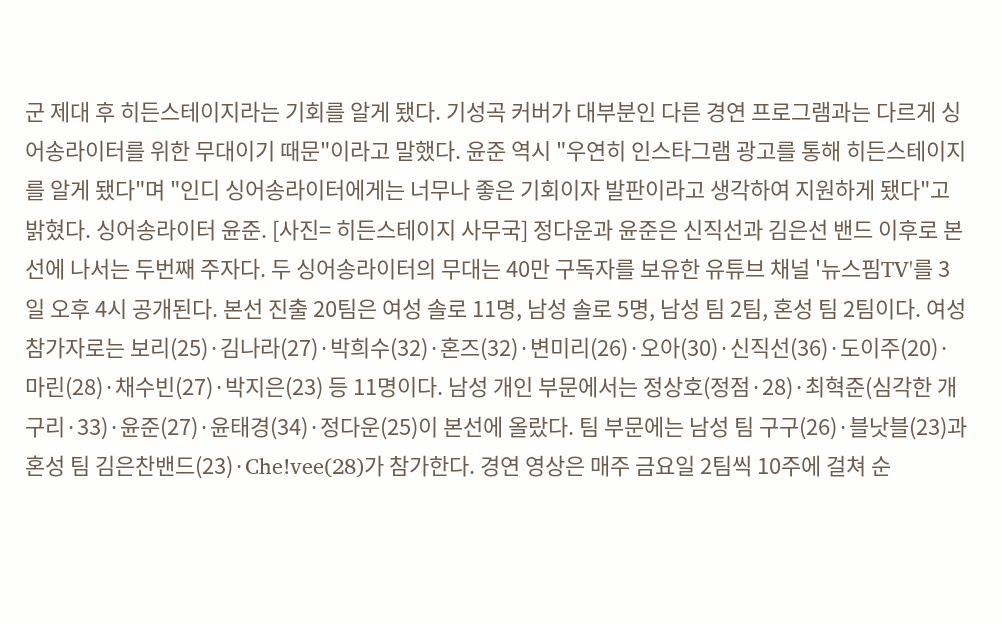군 제대 후 히든스테이지라는 기회를 알게 됐다. 기성곡 커버가 대부분인 다른 경연 프로그램과는 다르게 싱어송라이터를 위한 무대이기 때문"이라고 말했다. 윤준 역시 "우연히 인스타그램 광고를 통해 히든스테이지를 알게 됐다"며 "인디 싱어송라이터에게는 너무나 좋은 기회이자 발판이라고 생각하여 지원하게 됐다"고 밝혔다. 싱어송라이터 윤준. [사진= 히든스테이지 사무국] 정다운과 윤준은 신직선과 김은선 밴드 이후로 본선에 나서는 두번째 주자다. 두 싱어송라이터의 무대는 40만 구독자를 보유한 유튜브 채널 '뉴스핌TV'를 3일 오후 4시 공개된다. 본선 진출 20팀은 여성 솔로 11명, 남성 솔로 5명, 남성 팀 2팀, 혼성 팀 2팀이다. 여성 참가자로는 보리(25)·김나라(27)·박희수(32)·혼즈(32)·변미리(26)·오아(30)·신직선(36)·도이주(20)·마린(28)·채수빈(27)·박지은(23) 등 11명이다. 남성 개인 부문에서는 정상호(정점·28)·최혁준(심각한 개구리·33)·윤준(27)·윤태경(34)·정다운(25)이 본선에 올랐다. 팀 부문에는 남성 팀 구구(26)·블낫블(23)과 혼성 팀 김은찬밴드(23)·Che!vee(28)가 참가한다. 경연 영상은 매주 금요일 2팀씩 10주에 걸쳐 순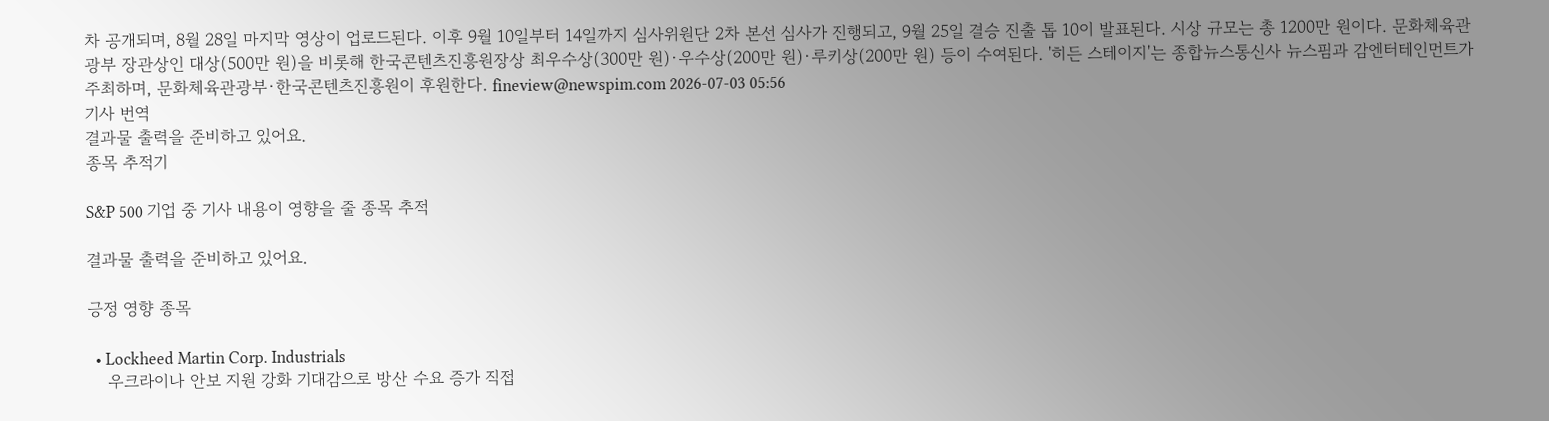차 공개되며, 8월 28일 마지막 영상이 업로드된다. 이후 9월 10일부터 14일까지 심사위원단 2차 본선 심사가 진행되고, 9월 25일 결승 진출 톱 10이 발표된다. 시상 규모는 총 1200만 원이다. 문화체육관광부 장관상인 대상(500만 원)을 비롯해 한국콘텐츠진흥원장상 최우수상(300만 원)·우수상(200만 원)·루키상(200만 원) 등이 수여된다. '히든 스테이지'는 종합뉴스통신사 뉴스핌과 감엔터테인먼트가 주최하며, 문화체육관광부·한국콘텐츠진흥원이 후원한다. fineview@newspim.com 2026-07-03 05:56
기사 번역
결과물 출력을 준비하고 있어요.
종목 추적기

S&P 500 기업 중 기사 내용이 영향을 줄 종목 추적

결과물 출력을 준비하고 있어요.

긍정 영향 종목

  • Lockheed Martin Corp. Industrials
    우크라이나 안보 지원 강화 기대감으로 방산 수요 증가 직접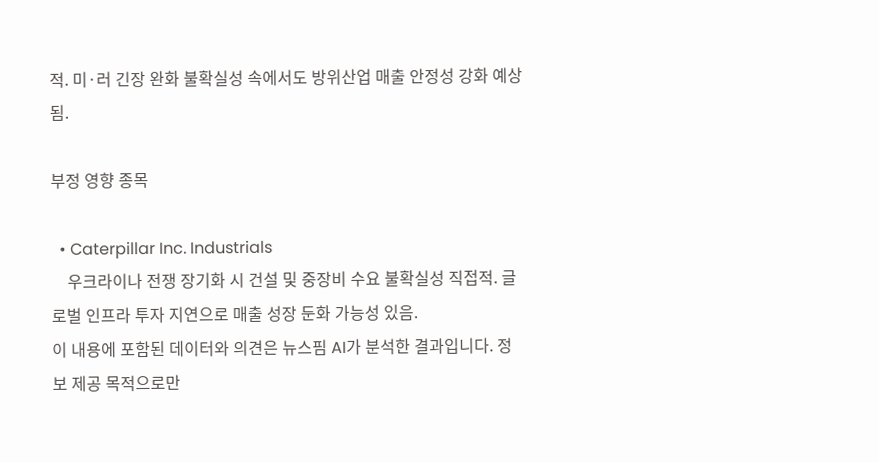적. 미·러 긴장 완화 불확실성 속에서도 방위산업 매출 안정성 강화 예상됨.

부정 영향 종목

  • Caterpillar Inc. Industrials
    우크라이나 전쟁 장기화 시 건설 및 중장비 수요 불확실성 직접적. 글로벌 인프라 투자 지연으로 매출 성장 둔화 가능성 있음.
이 내용에 포함된 데이터와 의견은 뉴스핌 AI가 분석한 결과입니다. 정보 제공 목적으로만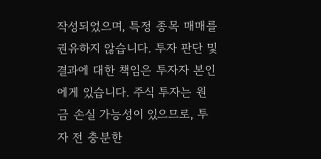작성되었으며, 특정 종목 매매를 권유하지 않습니다. 투자 판단 및 결과에 대한 책임은 투자자 본인에게 있습니다. 주식 투자는 원금 손실 가능성이 있으므로, 투자 전 충분한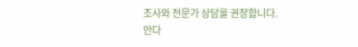조사와 전문가 상담을 권장합니다.
안다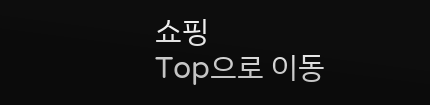쇼핑
Top으로 이동